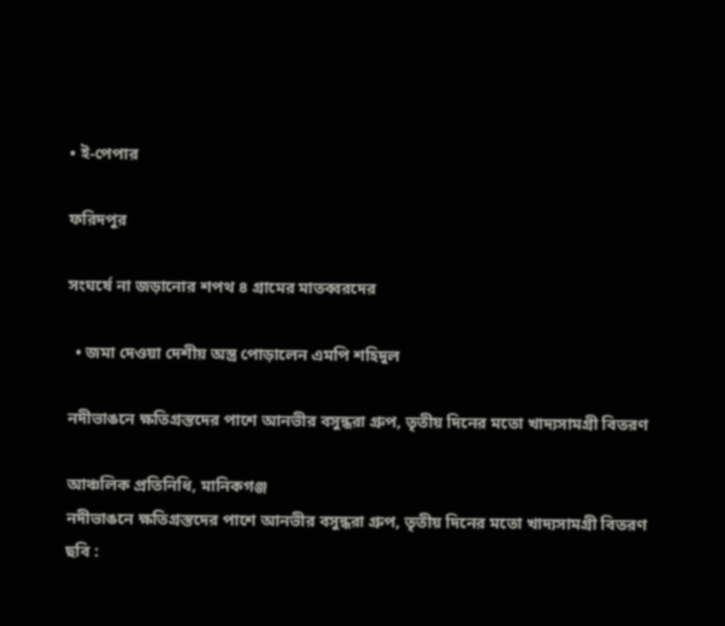• ই-পেপার

ফরিদপুর

সংঘর্ষে না জড়ানোর শপথ ৪ গ্রামের মাতব্বরদের

  • জমা দেওয়া দেশীয় অস্ত্র পোড়ালেন এমপি শহিদুল

নদীভাঙনে ক্ষতিগ্রস্তদের পাশে আনভীর বসুন্ধরা গ্রুপ, তৃতীয় দিনের মতো খাদ্যসামগ্রী বিতরণ

আঞ্চলিক প্রতিনিধি, মানিকগঞ্জ
নদীভাঙনে ক্ষতিগ্রস্তদের পাশে আনভীর বসুন্ধরা গ্রুপ, তৃতীয় দিনের মতো খাদ্যসামগ্রী বিতরণ
ছবি :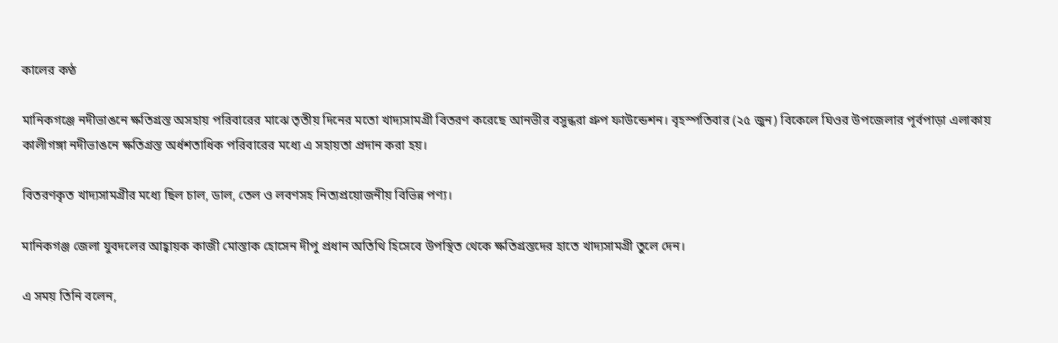কালের কণ্ঠ

মানিকগঞ্জে নদীভাঙনে ক্ষতিগ্রস্ত অসহায় পরিবারের মাঝে তৃতীয় দিনের মতো খাদ্যসামগ্রী বিতরণ করেছে আনভীর বসুন্ধরা গ্রুপ ফাউন্ডেশন। বৃহস্পতিবার (২৫ জুন) বিকেলে ঘিওর উপজেলার পূর্বপাড়া এলাকায় কালীগঙ্গা নদীভাঙনে ক্ষতিগ্রস্ত অর্ধশতাধিক পরিবারের মধ্যে এ সহায়তা প্রদান করা হয়।

বিতরণকৃত খাদ্যসামগ্রীর মধ্যে ছিল চাল, ডাল, তেল ও লবণসহ নিত্যপ্রয়োজনীয় বিভিন্ন পণ্য।

মানিকগঞ্জ জেলা যুবদলের আহ্বায়ক কাজী মোস্তাক হোসেন দীপু প্রধান অতিথি হিসেবে উপস্থিত থেকে ক্ষতিগ্রস্তদের হাতে খাদ্যসামগ্রী তুলে দেন।

এ সময় তিনি বলেন,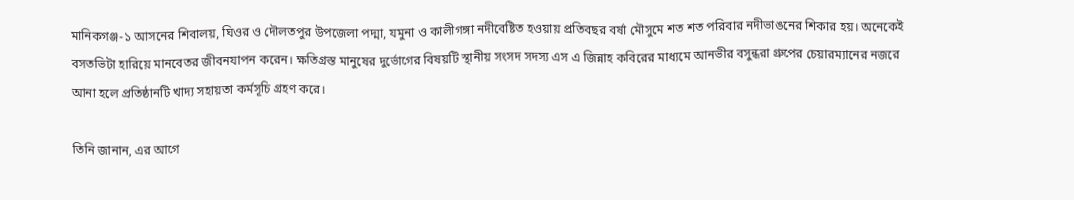মানিকগঞ্জ-১ আসনের শিবালয়, ঘিওর ও দৌলতপুর উপজেলা পদ্মা, যমুনা ও কালীগঙ্গা নদীবেষ্টিত হওয়ায় প্রতিবছর বর্ষা মৌসুমে শত শত পরিবার নদীভাঙনের শিকার হয়। অনেকেই বসতভিটা হারিয়ে মানবেতর জীবনযাপন করেন। ক্ষতিগ্রস্ত মানুষের দুর্ভোগের বিষয়টি স্থানীয় সংসদ সদস্য এস এ জিন্নাহ কবিরের মাধ্যমে আনভীর বসুন্ধরা গ্রুপের চেয়ারম্যানের নজরে আনা হলে প্রতিষ্ঠানটি খাদ্য সহায়তা কর্মসূচি গ্রহণ করে।

তিনি জানান, এর আগে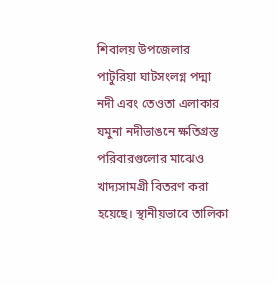শিবালয় উপজেলার পাটুরিয়া ঘাটসংলগ্ন পদ্মা নদী এবং তেওতা এলাকার যমুনা নদীভাঙনে ক্ষতিগ্রস্ত পরিবারগুলোর মাঝেও খাদ্যসামগ্রী বিতরণ করা হয়েছে। স্থানীয়ভাবে তালিকা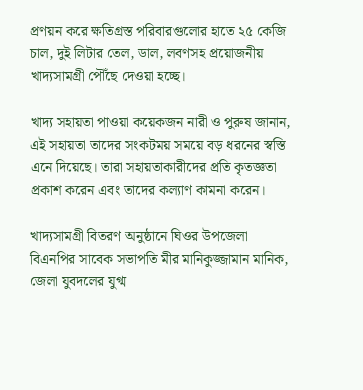প্রণয়ন করে ক্ষতিগ্রস্ত পরিবারগুলোর হাতে ২৫ কেজি চাল, দুই লিটার তেল, ডাল, লবণসহ প্রয়োজনীয় খাদ্যসামগ্রী পৌঁছে দেওয়া হচ্ছে।

খাদ্য সহায়তা পাওয়া কয়েকজন নারী ও পুরুষ জানান, এই সহায়তা তাদের সংকটময় সময়ে বড় ধরনের স্বস্তি এনে দিয়েছে। তারা সহায়তাকারীদের প্রতি কৃতজ্ঞতা প্রকাশ করেন এবং তাদের কল্যাণ কামনা করেন।

খাদ্যসামগ্রী বিতরণ অনুষ্ঠানে ঘিওর উপজেলা বিএনপির সাবেক সভাপতি মীর মানিকুজ্জামান মানিক, জেলা যুবদলের যুগ্ম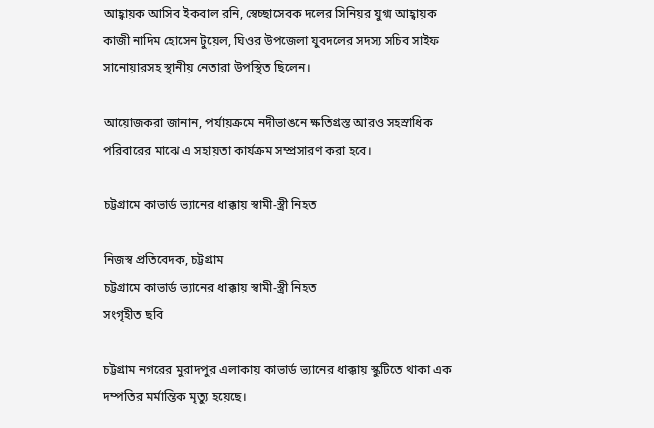আহ্বায়ক আসিব ইকবাল রনি, স্বেচ্ছাসেবক দলের সিনিয়র যুগ্ম আহ্বায়ক কাজী নাদিম হোসেন টুয়েল, ঘিওর উপজেলা যুবদলের সদস্য সচিব সাইফ সানোয়ারসহ স্থানীয় নেতারা উপস্থিত ছিলেন।

আয়োজকরা জানান, পর্যায়ক্রমে নদীভাঙনে ক্ষতিগ্রস্ত আরও সহস্রাধিক পরিবারের মাঝে এ সহায়তা কার্যক্রম সম্প্রসারণ করা হবে।

চট্টগ্রামে কাভার্ড ভ্যানের ধাক্কায় স্বামী-স্ত্রী নিহত

নিজস্ব প্রতিবেদক, চট্টগ্রাম
চট্টগ্রামে কাভার্ড ভ্যানের ধাক্কায় স্বামী-স্ত্রী নিহত
সংগৃহীত ছবি

চট্টগ্রাম নগরের মুরাদপুর এলাকায় কাভার্ড ভ্যানের ধাক্কায় স্কুটিতে থাকা এক দম্পতির মর্মান্তিক মৃত্যু হয়েছে।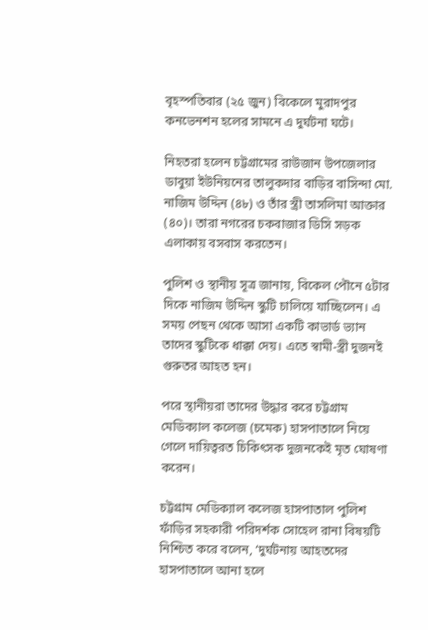বৃহস্পতিবার (২৫ জুন) বিকেলে মুরাদপুর কনভেনশন হলের সামনে এ দুর্ঘটনা ঘটে।

নিহতরা হলেন চট্টগ্রামের রাউজান উপজেলার ডাবুয়া ইউনিয়নের তালুকদার বাড়ির বাসিন্দা মো. নাজিম উদ্দিন (৪৮) ও তাঁর স্ত্রী তাসলিমা আক্তার (৪০)। তারা নগরের চকবাজার ডিসি সড়ক এলাকায় বসবাস করতেন।

পুলিশ ও স্থানীয় সূত্র জানায়, বিকেল পৌনে ৫টার দিকে নাজিম উদ্দিন স্কুটি চালিয়ে যাচ্ছিলেন। এ সময় পেছন থেকে আসা একটি কাভার্ড ভ্যান তাদের স্কুটিকে ধাক্কা দেয়। এতে স্বামী-স্ত্রী দুজনই গুরুতর আহত হন।

পরে স্থানীয়রা তাদের উদ্ধার করে চট্টগ্রাম মেডিক্যাল কলেজ (চমেক) হাসপাতালে নিয়ে গেলে দায়িত্বরত চিকিৎসক দুজনকেই মৃত ঘোষণা করেন।

চট্টগ্রাম মেডিক্যাল কলেজ হাসপাতাল পুলিশ ফাঁড়ির সহকারী পরিদর্শক সোহেল রানা বিষয়টি নিশ্চিত করে বলেন, ‘দুর্ঘটনায় আহতদের হাসপাতালে আনা হলে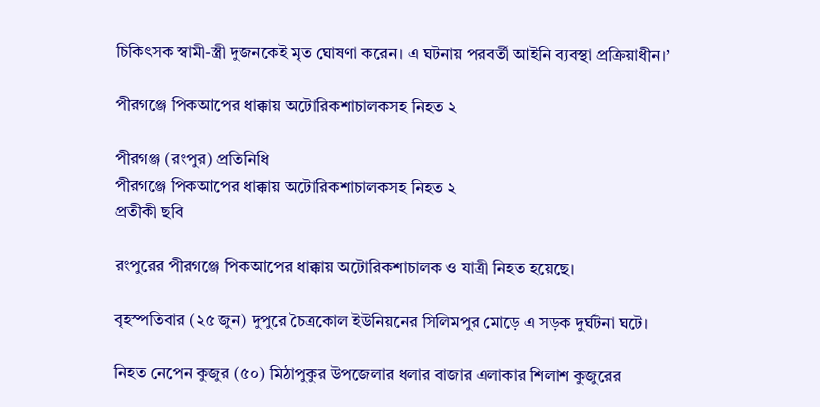চিকিৎসক স্বামী-স্ত্রী দুজনকেই মৃত ঘোষণা করেন। এ ঘটনায় পরবর্তী আইনি ব্যবস্থা প্রক্রিয়াধীন।’

পীরগঞ্জে পিকআপের ধাক্কায় অটোরিকশাচালকসহ নিহত ২

পীরগঞ্জ (রংপুর) প্রতিনিধি
পীরগঞ্জে পিকআপের ধাক্কায় অটোরিকশাচালকসহ নিহত ২
প্রতীকী ছবি

রংপুরের পীরগঞ্জে পিকআপের ধাক্কায় অটোরিকশাচালক ও যাত্রী নিহত হয়েছে।

বৃহস্পতিবার (২৫ জুন) দুপুরে চৈত্রকোল ইউনিয়নের সিলিমপুর মোড়ে এ সড়ক দুর্ঘটনা ঘটে।

নিহত নেপেন কুজুর (৫০) মিঠাপুকুর উপজেলার ধলার বাজার এলাকার শিলাশ কুজুরের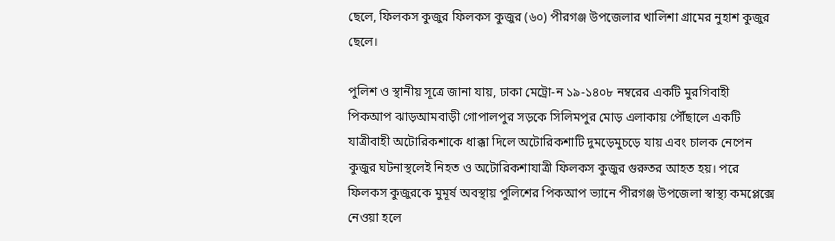ছেলে, ফিলকস কুজুর ফিলকস কুজুর (৬০) পীরগঞ্জ উপজেলার খালিশা গ্রামের নুহাশ কুজুর ছেলে।

পুলিশ ও স্থানীয় সূত্রে জানা যায়, ঢাকা মেট্রো-ন ১৯-১৪০৮ নম্বরের একটি মুরগিবাহী পিকআপ ঝাড়আমবাড়ী গোপালপুর সড়কে সিলিমপুর মোড় এলাকায় পৌঁছালে একটি যাত্রীবাহী অটোরিকশাকে ধাক্কা দিলে অটোরিকশাটি দুমড়েমুচড়ে যায় এবং চালক নেপেন কুজুর ঘটনাস্থলেই নিহত ও অটোরিকশাযাত্রী ফিলকস কুজুর গুরুতর আহত হয়। পরে ফিলকস কুজুরকে মুমূর্ষ অবস্থায় পুলিশের পিকআপ ভ্যানে পীরগঞ্জ উপজেলা স্বাস্থ্য কমপ্লেক্সে নেওয়া হলে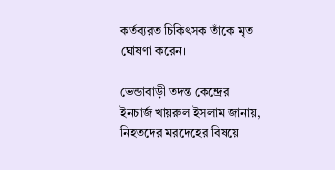কর্তব্যরত চিকিৎসক তাঁকে মৃত ঘোষণা করেন।

ভেন্ডাবাড়ী তদন্ত কেন্দ্রের ইনচার্জ খায়রুল ইসলাম জানায়, নিহতদের মরদেহের বিষয়ে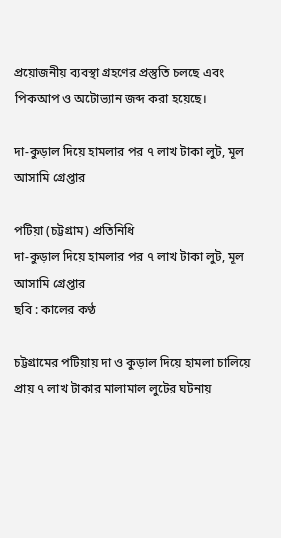প্রয়োজনীয় ব্যবস্থা গ্রহণের প্রস্তুতি চলছে এবং পিকআপ ও অটোভ্যান জব্দ করা হয়েছে।

দা-কুড়াল দিয়ে হামলার পর ৭ লাখ টাকা লুট, মূল আসামি গ্রেপ্তার

পটিয়া (চট্টগ্রাম) প্রতিনিধি
দা-কুড়াল দিয়ে হামলার পর ৭ লাখ টাকা লুট, মূল আসামি গ্রেপ্তার
ছবি : কালের কণ্ঠ

চট্টগ্রামের পটিয়ায় দা ও কুড়াল দিয়ে হামলা চালিয়ে প্রায় ৭ লাখ টাকার মালামাল লুটের ঘটনায়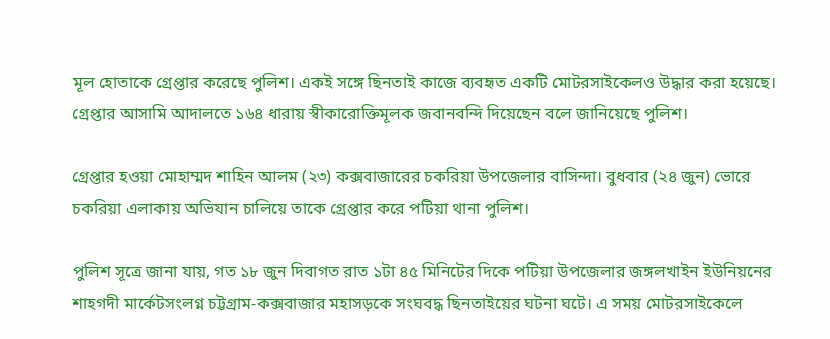মূল হোতাকে গ্রেপ্তার করেছে পুলিশ। একই সঙ্গে ছিনতাই কাজে ব্যবহৃত একটি মোটরসাইকেলও উদ্ধার করা হয়েছে। গ্রেপ্তার আসামি আদালতে ১৬৪ ধারায় স্বীকারোক্তিমূলক জবানবন্দি দিয়েছেন বলে জানিয়েছে পুলিশ।

গ্রেপ্তার হওয়া মোহাম্মদ শাহিন আলম (২৩) কক্সবাজারের চকরিয়া উপজেলার বাসিন্দা। বুধবার (২৪ জুন) ভোরে চকরিয়া এলাকায় অভিযান চালিয়ে তাকে গ্রেপ্তার করে পটিয়া থানা পুলিশ।

পুলিশ সূত্রে জানা যায়, গত ১৮ জুন দিবাগত রাত ১টা ৪৫ মিনিটের দিকে পটিয়া উপজেলার জঙ্গলখাইন ইউনিয়নের শাহগদী মার্কেটসংলগ্ন চট্টগ্রাম-কক্সবাজার মহাসড়কে সংঘবদ্ধ ছিনতাইয়ের ঘটনা ঘটে। এ সময় মোটরসাইকেলে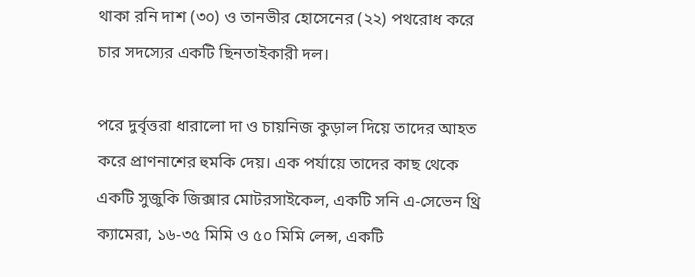থাকা রনি দাশ (৩০) ও তানভীর হোসেনের (২২) পথরোধ করে চার সদস্যের একটি ছিনতাইকারী দল।

পরে দুর্বৃত্তরা ধারালো দা ও চায়নিজ কুড়াল দিয়ে তাদের আহত করে প্রাণনাশের হুমকি দেয়। এক পর্যায়ে তাদের কাছ থেকে একটি সুজুকি জিক্সার মোটরসাইকেল, একটি সনি এ-সেভেন থ্রি ক্যামেরা, ১৬-৩৫ মিমি ও ৫০ মিমি লেন্স, একটি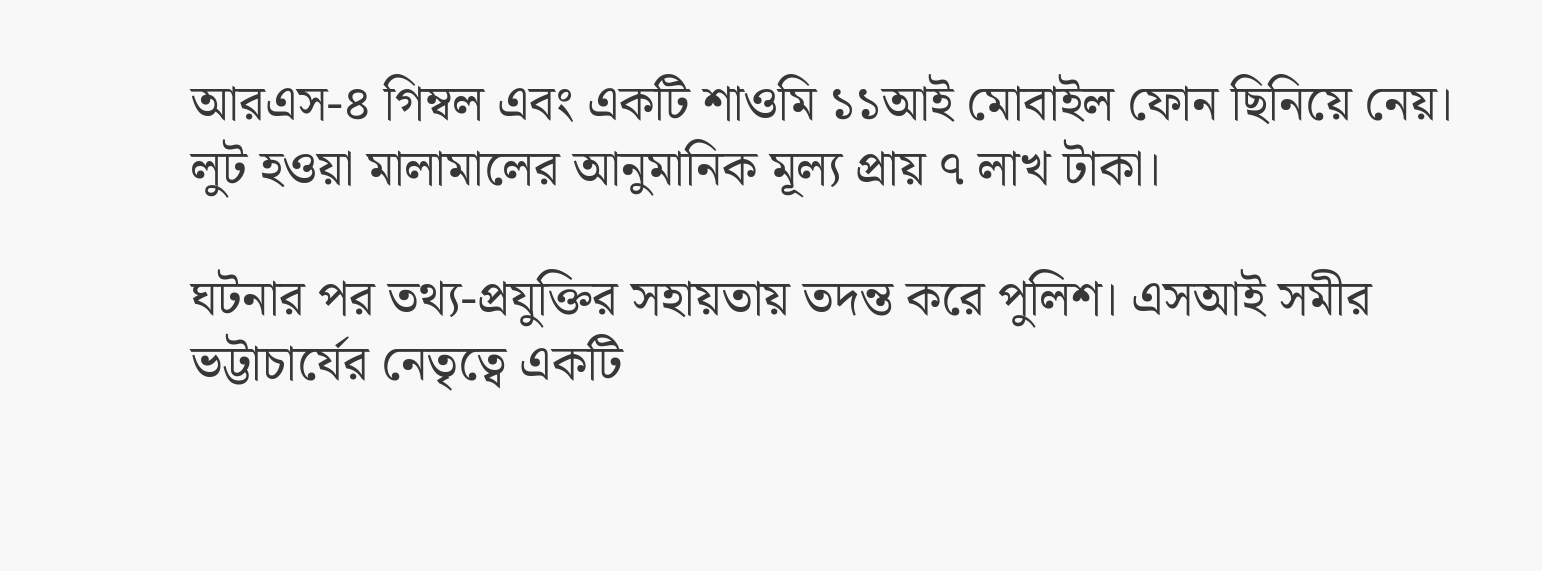আরএস-৪ গিম্বল এবং একটি শাওমি ১১আই মোবাইল ফোন ছিনিয়ে নেয়। লুট হওয়া মালামালের আনুমানিক মূল্য প্রায় ৭ লাখ টাকা।

ঘটনার পর তথ্য-প্রযুক্তির সহায়তায় তদন্ত করে পুলিশ। এসআই সমীর ভট্টাচার্যের নেতৃত্বে একটি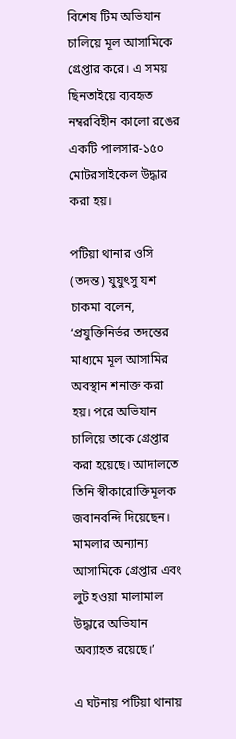বিশেষ টিম অভিযান চালিয়ে মূল আসামিকে গ্রেপ্তার করে। এ সময় ছিনতাইয়ে ব্যবহৃত নম্বরবিহীন কালো রঙের একটি পালসার-১৫০ মোটরসাইকেল উদ্ধার করা হয়।

পটিয়া থানার ওসি (তদন্ত) যুযুৎসু যশ চাকমা বলেন, ‘প্রযুক্তিনির্ভর তদন্তের মাধ্যমে মূল আসামির অবস্থান শনাক্ত করা হয়। পরে অভিযান চালিয়ে তাকে গ্রেপ্তার করা হয়েছে। আদালতে তিনি স্বীকারোক্তিমূলক জবানবন্দি দিয়েছেন। মামলার অন্যান্য আসামিকে গ্রেপ্তার এবং লুট হওয়া মালামাল উদ্ধারে অভিযান অব্যাহত রয়েছে।’

এ ঘটনায় পটিয়া থানায়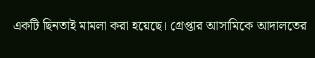একটি ছিনতাই মামলা করা হয়েছে। গ্রেপ্তার আসামিকে আদালতের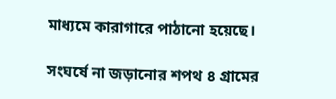মাধ্যমে কারাগারে পাঠানো হয়েছে।

সংঘর্ষে না জড়ানোর শপথ ৪ গ্রামের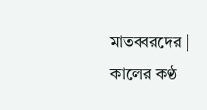মাতব্বরদের | কালের কণ্ঠ